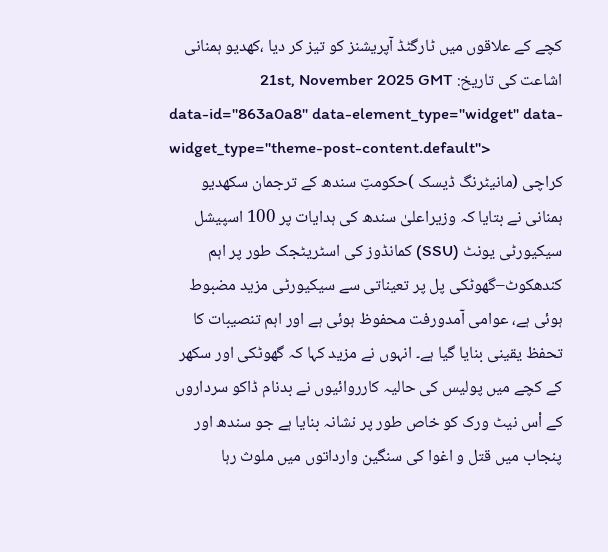کچے کے علاقوں میں ٹارگٹڈ آپریشنز کو تیز کر دیا ،کھدیو ہمنانی
اشاعت کی تاریخ: 21st, November 2025 GMT
data-id="863a0a8" data-element_type="widget" data-widget_type="theme-post-content.default">
کراچی (مانیٹرنگ ڈیسک )حکومتِ سندھ کے ترجمان سکھدیو ہمنانی نے بتایا کہ وزیراعلیٰ سندھ کی ہدایات پر 100 اسپیشل سیکیورٹی یونٹ (SSU) کمانڈوز کی اسٹریٹجک طور پر اہم کندھکوٹ–گھوٹکی پل پر تعیناتی سے سیکیورٹی مزید مضبوط ہوئی ہے، عوامی آمدورفت محفوظ ہوئی ہے اور اہم تنصیبات کا تحفظ یقینی بنایا گیا ہے۔ انہوں نے مزید کہا کہ گھوٹکی اور سکھر کے کچے میں پولیس کی حالیہ کارروائیوں نے بدنام ڈاکو سرداروں کے اْس نیٹ ورک کو خاص طور پر نشانہ بنایا ہے جو سندھ اور پنجاب میں قتل و اغوا کی سنگین وارداتوں میں ملوث رہا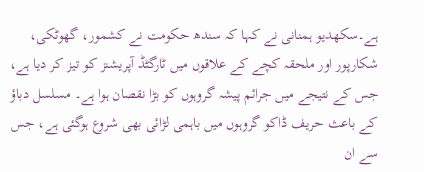ہے۔سکھدیو ہمنانی نے کہا کہ سندھ حکومت نے کشمور، گھوٹکی، شکارپور اور ملحقہ کچے کے علاقوں میں ٹارگٹڈ آپریشنز کو تیز کر دیا ہے، جس کے نتیجے میں جرائم پیشہ گروہوں کو بڑا نقصان ہوا ہے۔ مسلسل دباؤ کے باعث حریف ڈاکو گروہوں میں باہمی لڑائی بھی شروع ہوگئی ہے، جس سے ان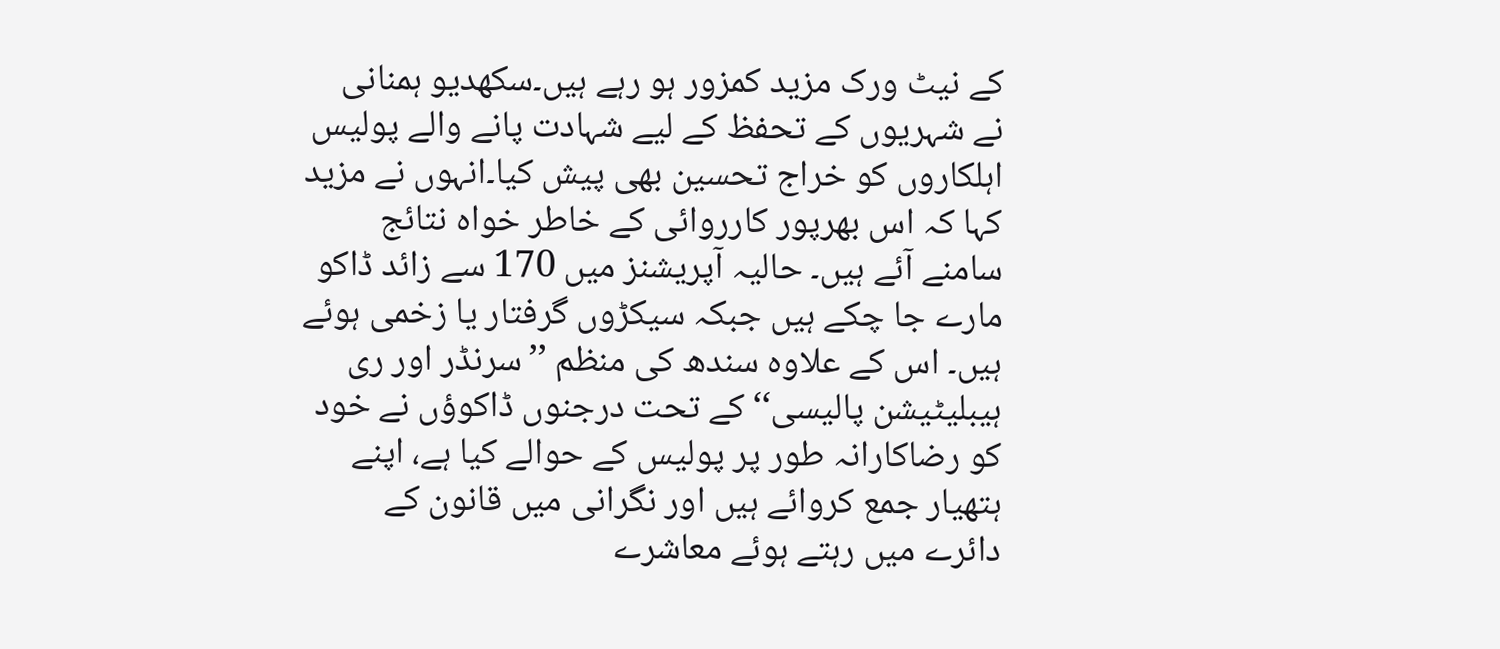کے نیٹ ورک مزید کمزور ہو رہے ہیں۔سکھدیو ہمنانی نے شہریوں کے تحفظ کے لیے شہادت پانے والے پولیس اہلکاروں کو خراج تحسین بھی پیش کیا۔انہوں نے مزید کہا کہ اس بھرپور کارروائی کے خاطر خواہ نتائج سامنے آئے ہیں۔ حالیہ آپریشنز میں 170 سے زائد ڈاکو مارے جا چکے ہیں جبکہ سیکڑوں گرفتار یا زخمی ہوئے ہیں۔ اس کے علاوہ سندھ کی منظم ’’سرنڈر اور ری ہیبلیٹیشن پالیسی‘‘ کے تحت درجنوں ڈاکوؤں نے خود کو رضاکارانہ طور پر پولیس کے حوالے کیا ہے، اپنے ہتھیار جمع کروائے ہیں اور نگرانی میں قانون کے دائرے میں رہتے ہوئے معاشرے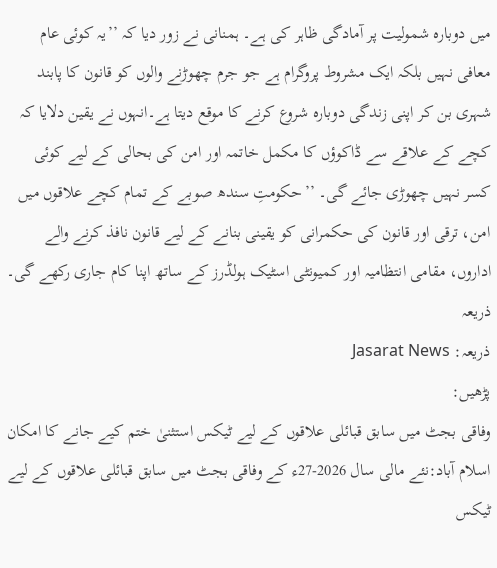میں دوبارہ شمولیت پر آمادگی ظاہر کی ہے۔ ہمنانی نے زور دیا کہ ’’یہ کوئی عام معافی نہیں بلکہ ایک مشروط پروگرام ہے جو جرم چھوڑنے والوں کو قانون کا پابند شہری بن کر اپنی زندگی دوبارہ شروع کرنے کا موقع دیتا ہے۔انہوں نے یقین دلایا کہ کچے کے علاقے سے ڈاکوؤں کا مکمل خاتمہ اور امن کی بحالی کے لیے کوئی کسر نہیں چھوڑی جائے گی۔ ’’حکومتِ سندھ صوبے کے تمام کچے علاقوں میں امن، ترقی اور قانون کی حکمرانی کو یقینی بنانے کے لیے قانون نافذ کرنے والے اداروں، مقامی انتظامیہ اور کمیونٹی اسٹیک ہولڈرز کے ساتھ اپنا کام جاری رکھے گی۔
ذریعہ
ذریعہ: Jasarat News
پڑھیں:
وفاقی بجٹ میں سابق قبائلی علاقوں کے لیے ٹیکس استثنیٰ ختم کیے جانے کا امکان
اسلام آباد:نئے مالی سال 2026-27ء کے وفاقی بجٹ میں سابق قبائلی علاقوں کے لیے ٹیکس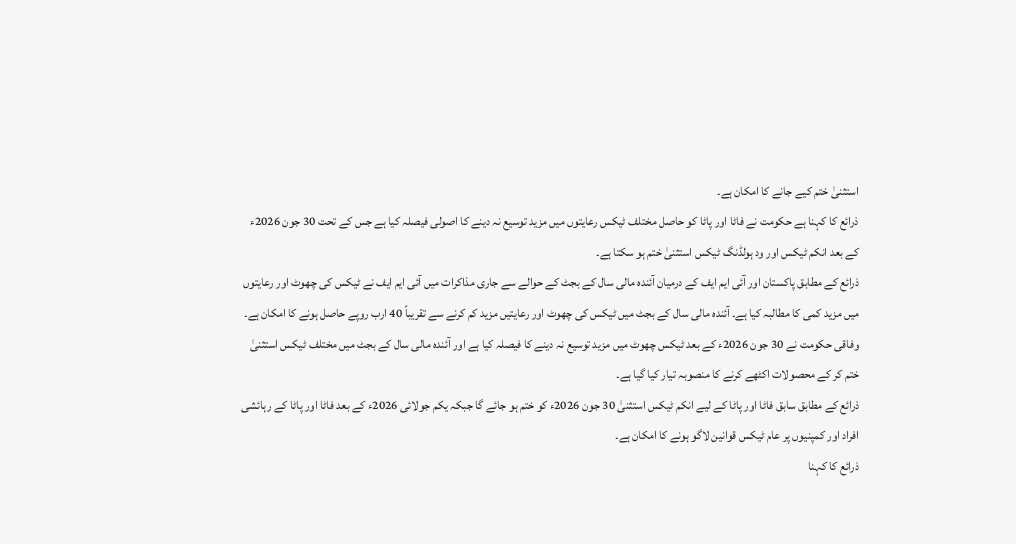استثنیٰ ختم کیے جانے کا امکان ہے۔
ذرائع کا کہنا ہے حکومت نے فاٹا اور پاٹا کو حاصل مختلف ٹیکس رعایتوں میں مزید توسیع نہ دینے کا اصولی فیصلہ کیا ہے جس کے تحت 30 جون 2026ء کے بعد انکم ٹیکس اور ود ہولڈنگ ٹیکس استثنیٰ ختم ہو سکتا ہے۔
ذرائع کے مطابق پاکستان اور آئی ایم ایف کے درمیان آئندہ مالی سال کے بجٹ کے حوالے سے جاری مذاکرات میں آئی ایم ایف نے ٹیکس کی چھوٹ اور رعایتوں میں مزید کمی کا مطالبہ کیا ہے۔ آئندہ مالی سال کے بجٹ میں ٹیکس کی چھوٹ اور رعایتیں مزید کم کرنے سے تقریباً 40 ارب روپے حاصل ہونے کا امکان ہے۔
وفاقی حکومت نے 30 جون 2026ء کے بعد ٹیکس چھوٹ میں مزید توسیع نہ دینے کا فیصلہ کیا ہے اور آئندہ مالی سال کے بجٹ میں مختلف ٹیکس استثنیٰ ختم کر کے محصولات اکٹھے کرنے کا منصوبہ تیار کیا گیا ہے۔
ذرائع کے مطابق سابق فاٹا اور پاٹا کے لیے انکم ٹیکس استثنیٰ 30 جون 2026ء کو ختم ہو جائے گا جبکہ یکم جولائی 2026ء کے بعد فاٹا اور پاٹا کے رہائشی افراد اور کمپنیوں پر عام ٹیکس قوانین لاگو ہونے کا امکان ہے۔
ذرائع کا کہنا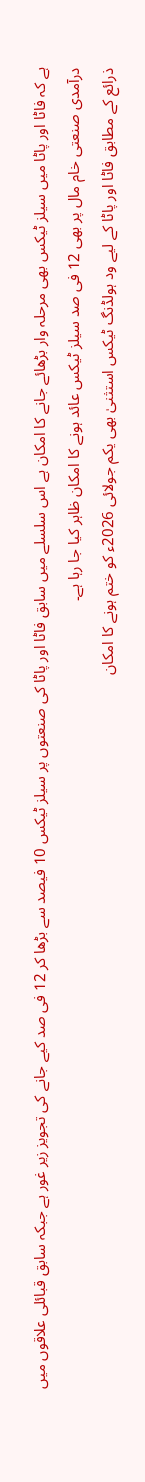ہے کہ فاٹا اور پاٹا میں سیلز ٹیکس بھی مرحلہ وار بڑھائے جانے کا امکان ہے اس سلسلے میں سابق فاٹا اور پاٹا کی صنعتوں پر سیلز ٹیکس 10 فیصد سے بڑھا کر 12 فی صد کیے جانے کی تجویز زیر غور ہے جبکہ سابق قبائلی علاقوں میں درآمدی صنعتی خام مال پر بھی 12 فی صد سیلز ٹیکس عائد ہونے کا امکان ظاہر کیا جا رہا ہے۔
ذرائع کے مطابق فاٹا اور پاٹا کے لیے ود ہولڈنگ ٹیکس استثنیٰ بھی یکم جولائی 2026ء کو ختم ہونے کا امکان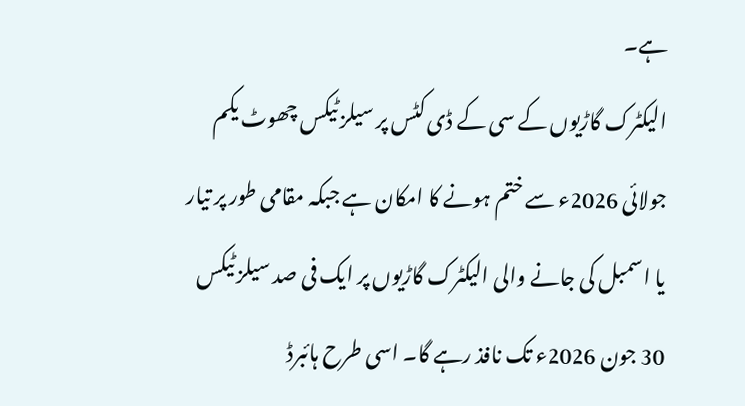ہے۔
الیکٹرک گاڑیوں کے سی کے ڈی کٹس پر سیلز ٹیکس چھوٹ یکم جولائی 2026ء سے ختم ہونے کا امکان ہے جبکہ مقامی طور پر تیار یا اسمبل کی جانے والی الیکٹرک گاڑیوں پر ایک فی صد سیلز ٹیکس 30 جون 2026ء تک نافذ رہے گا۔ اسی طرح ہائبرڈ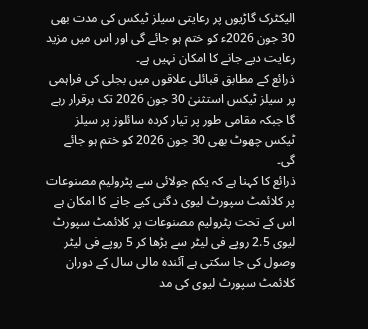الیکٹرک گاڑیوں پر رعایتی سیلز ٹیکس کی مدت بھی 30 جون 2026ء کو ختم ہو جائے گی اور اس میں مزید رعایت دیے جانے کا امکان نہیں ہے۔
ذرائع کے مطابق قبائلی علاقوں میں بجلی کی فراہمی پر سیلز ٹیکس استثنیٰ 30 جون 2026 تک برقرار رہے گا جبکہ مقامی طور پر تیار کردہ سائلوز پر سیلز ٹیکس چھوٹ بھی 30 جون 2026 کو ختم ہو جائے گی۔
ذرائع کا کہنا ہے کہ یکم جولائی سے پٹرولیم مصنوعات پر کلائمٹ سپورٹ لیوی دگنی کیے جانے کا امکان ہے اس کے تحت پٹرولیم مصنوعات پر کلائمٹ سپورٹ لیوی 2.5 روپے فی لیٹر سے بڑھا کر 5 روپے فی لیٹر وصول کی جا سکتی ہے آئندہ مالی سال کے دوران کلائمٹ سپورٹ لیوی کی مد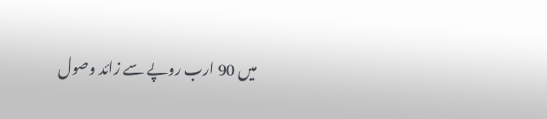میں 90 ارب روپے سے زائد وصول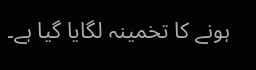ہونے کا تخمینہ لگایا گیا ہے۔